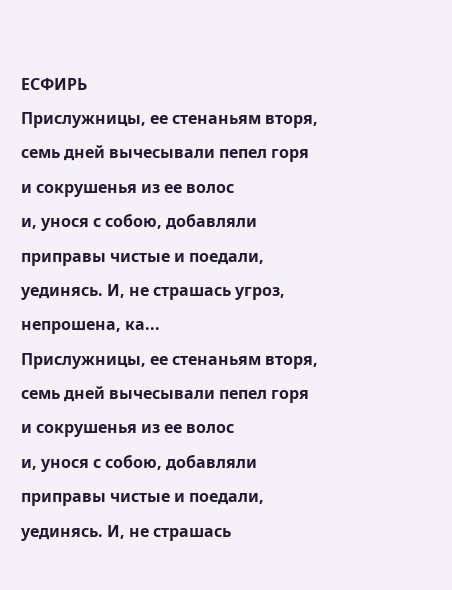ЕСФИРЬ
Прислужницы, ее стенаньям вторя,
семь дней вычесывали пепел горя
и сокрушенья из ее волос
и, унося с собою, добавляли
приправы чистые и поедали,
уединясь. И, не страшась угроз,
непрошена, ка...
Прислужницы, ее стенаньям вторя,
семь дней вычесывали пепел горя
и сокрушенья из ее волос
и, унося с собою, добавляли
приправы чистые и поедали,
уединясь. И, не страшась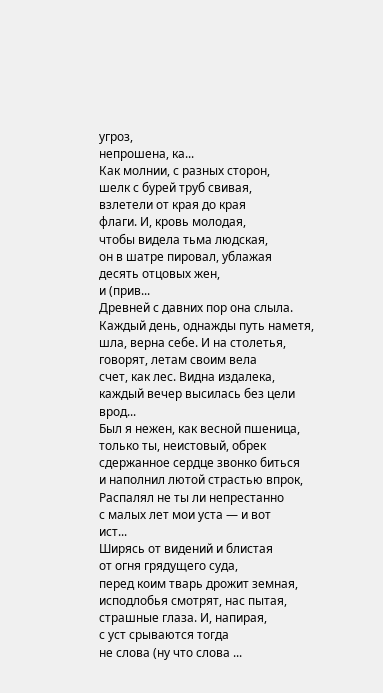угроз,
непрошена, ка...
Как молнии, с разных сторон,
шелк с бурей труб свивая,
взлетели от края до края
флаги. И, кровь молодая,
чтобы видела тьма людская,
он в шатре пировал, ублажая
десять отцовых жен,
и (прив...
Древней с давних пор она слыла.
Каждый день, однажды путь наметя,
шла, верна себе. И на столетья,
говорят, летам своим вела
счет, как лес. Видна издалека,
каждый вечер высилась без цели
врод...
Был я нежен, как весной пшеница,
только ты, неистовый, обрек
сдержанное сердце звонко биться
и наполнил лютой страстью впрок,
Распалял не ты ли непрестанно
с малых лет мои уста — и вот
ист...
Ширясь от видений и блистая
от огня грядущего суда,
перед коим тварь дрожит земная,
исподлобья смотрят, нас пытая,
страшные глаза. И, напирая,
с уст срываются тогда
не слова (ну что слова ...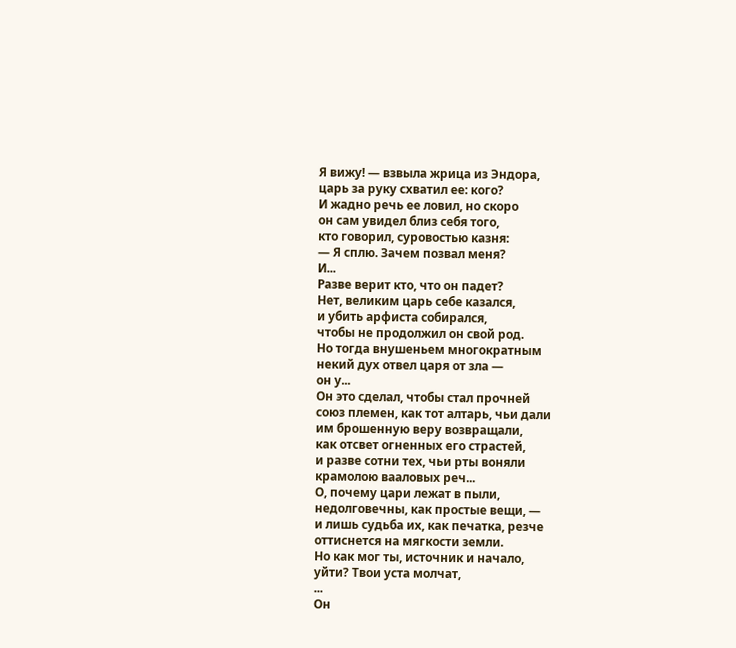Я вижу! — взвыла жрица из Эндора,
царь за руку схватил ее: кого?
И жадно речь ее ловил, но скоро
он сам увидел близ себя того,
кто говорил, суровостью казня:
— Я сплю. Зачем позвал меня?
И...
Разве верит кто, что он падет?
Нет, великим царь себе казался,
и убить арфиста собирался,
чтобы не продолжил он свой род.
Но тогда внушеньем многократным
некий дух отвел царя от зла —
он у...
Он это сделал, чтобы стал прочней
союз племен, как тот алтарь, чьи дали
им брошенную веру возвращали,
как отсвет огненных его страстей,
и разве сотни тех, чьи рты воняли
крамолою вааловых реч...
О, почему цари лежат в пыли,
недолговечны, как простые вещи, —
и лишь судьба их, как печатка, резче
оттиснется на мягкости земли.
Но как мог ты, источник и начало,
уйти? Твои уста молчат,
...
Он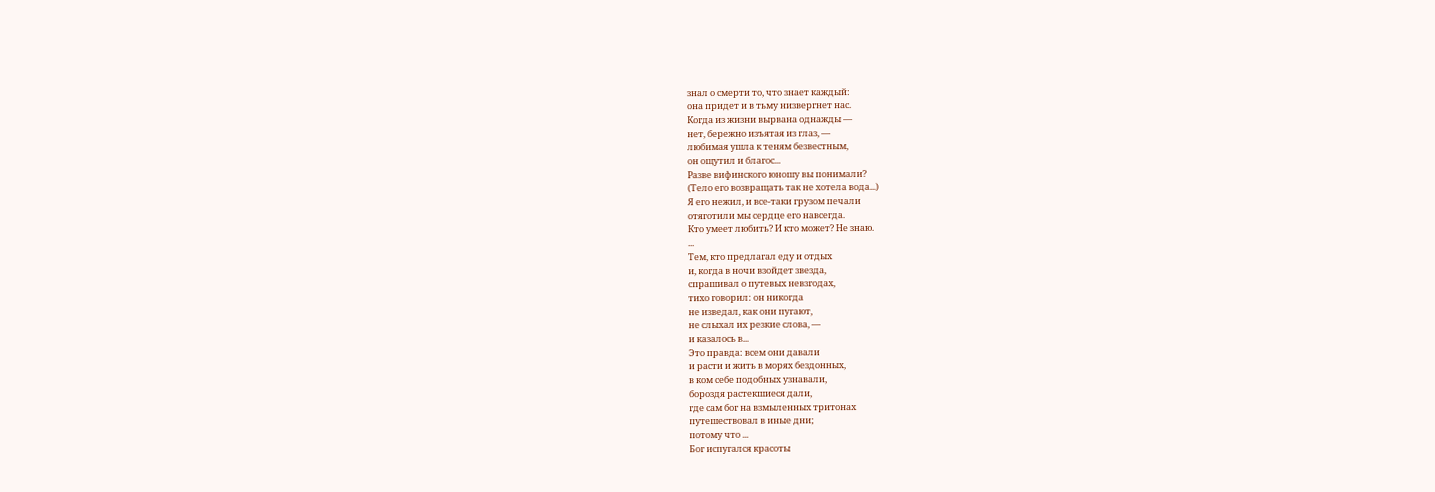знал о смерти то, что знает каждый:
она придет и в тьму низвергнет нас.
Когда из жизни вырвана однажды —
нет, бережно изъятая из глаз, —
любимая ушла к теням безвестным,
он ощутил и благос...
Разве вифинского юношу вы понимали?
(Тело его возвращать так не хотела вода...)
Я его нежил, и все-таки грузом печали
отяготили мы сердце его навсегда.
Кто умеет любить? И кто может? Не знаю.
...
Тем, кто предлагал еду и отдых
и, когда в ночи взойдет звезда,
спрашивал о путевых невзгодах,
тихо говорил: он никогда
не изведал, как они пугают,
не слыхал их резкие слова, —
и казалось в...
Это правда: всем они давали
и расти и жить в морях бездонных,
в ком себе подобных узнавали,
бороздя растекшиеся дали,
где сам бог на взмыленных тритонах
путешествовал в иные дни;
потому что ...
Бог испугался красоты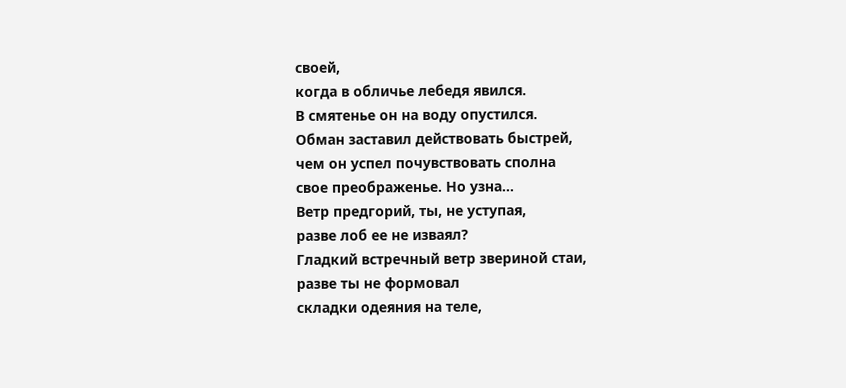своей,
когда в обличье лебедя явился.
В смятенье он на воду опустился.
Обман заставил действовать быстрей,
чем он успел почувствовать сполна
свое преображенье. Но узна...
Ветр предгорий, ты, не уступая,
разве лоб ее не изваял?
Гладкий встречный ветр звериной стаи,
разве ты не формовал
складки одеяния на теле,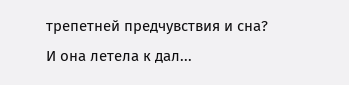трепетней предчувствия и сна?
И она летела к дал...